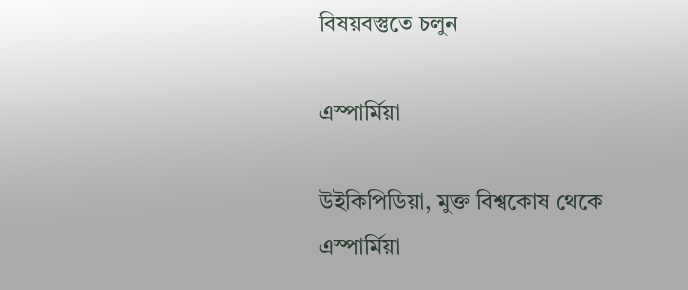বিষয়বস্তুতে চলুন

এস্পার্মিয়া

উইকিপিডিয়া, মুক্ত বিশ্বকোষ থেকে
এস্পার্মিয়া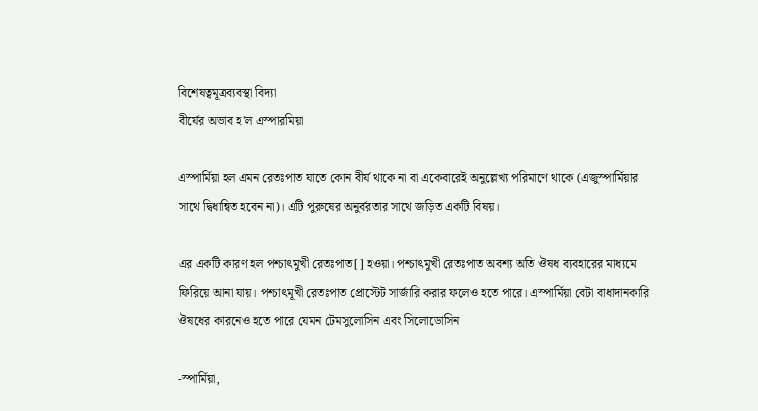বিশেষত্বমূত্রব্যবস্থা বিদ্যা
বীর্যের অভাব হ'ল এস্পারমিয়া

এস্পার্মিয়া হল এমন রেতঃপাত যাতে কোন বীর্য থাকে না বা একেবারেই অনুল্লেখ্য পরিমাণে থাকে (এজুস্পার্মিয়ার সাথে দ্বিধান্বিত হবেন না)। এটি পুরুষের অনুর্বরতার সাথে জড়িত একটি বিষয়।

এর একটি কারণ হল পশ্চাৎমুখী রেতঃপাত[] হওয়া। পশ্চাৎমুখী রেতঃপাত অবশ্য অতি ঔষধ ব্যবহারের মাধ্যমে ফিরিয়ে আনা যায়। পশ্চাৎমূখী রেতঃপাত প্রোস্টেট সার্জারি করার ফলেও হতে পারে। এস্পার্মিয়া বেটা বাধাদানকারি ঔষধের কারনেও হতে পারে যেমন টেমসুলোসিন এবং সিলোডোসিন

-স্পার্মিয়া,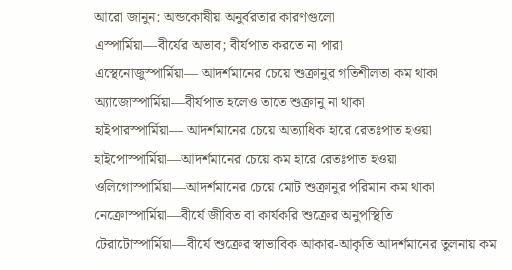আরো জানুন: অন্ডকোষীয় অনুর্বরতার কারণগুলো
এস্পার্মিয়া—বীর্যের অভাব; বীর্যপাত করতে না পারা
এস্থেনোজুস্পার্মিয়া— আদর্শমানের চেয়ে শুক্রানুর গতিশীলতা কম থাকা
অ্যাজোস্পার্মিয়া—বীর্যপাত হলেও তাতে শুক্রানু না থাকা
হাইপারস্পার্মিয়া— আদর্শমানের চেয়ে অত্যাধিক হারে রেতঃপাত হওয়া
হাইপোস্পার্মিয়া—আদর্শমানের চেয়ে কম হারে রেতঃপাত হওয়া
ওলিগোস্পার্মিয়া—আদর্শমানের চেয়ে মোট শুক্রানুর পরিমান কম থাকা
নেক্রোস্পার্মিয়া—বীর্যে জীবিত বা কার্যকরি শুক্রের অনুপস্থিতি
টেরাটোস্পার্মিয়া—বীর্যে শুক্রের স্বাভাবিক আকার-আকৃতি আদর্শমানের তুলনায় কম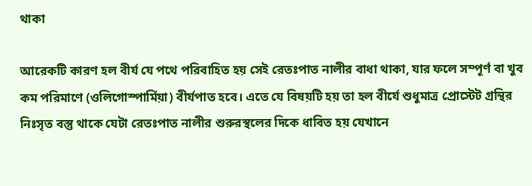থাকা

আরেকটি কারণ হল বীর্য যে পথে পরিবাহিত হয় সেই রেতঃপাত নালীর বাধা থাকা, যার ফলে সম্পূর্ণ বা খুব কম পরিমাণে (ওলিগোস্পার্মিয়া) বীর্যপাত হবে। এতে যে বিষয়টি হয় তা হল বীর্যে শুধুমাত্র প্রোস্টেট গ্রন্থির নিঃসৃত বস্তু থাকে যেটা রেতঃপাত নালীর শুরুরস্থলের দিকে ধাবিত হয় যেখানে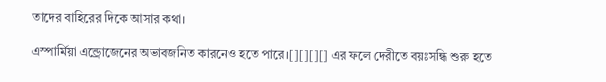তাদের বাহিরের দিকে আসার কথা।

এস্পার্মিয়া এন্ড্রোজেনের অভাবজনিত কারনেও হতে পারে।[][][][] এর ফলে দেরীতে বয়ঃসন্ধি শুরু হতে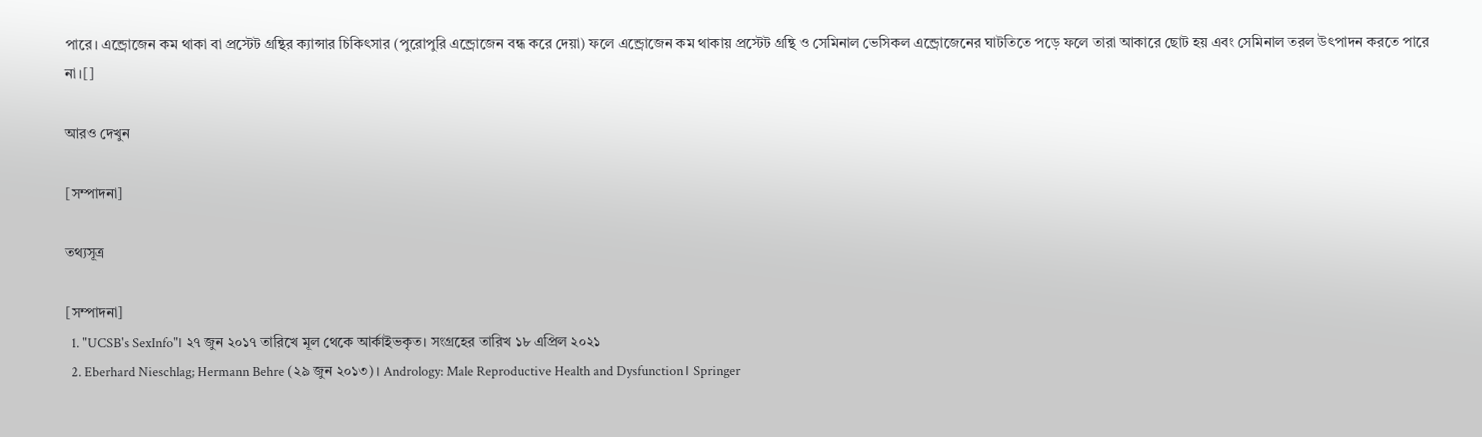পারে। এন্ড্রোজেন কম থাকা বা প্রস্টেট গ্রন্থির ক্যান্সার চিকিৎসার (পুরোপুরি এন্ড্রোজেন বন্ধ করে দেয়া) ফলে এন্ড্রোজেন কম থাকায় প্রস্টেট গ্রন্থি ও সেমিনাল ভেসিকল এন্ড্রোজেনের ঘাটতিতে পড়ে ফলে তারা আকারে ছোট হয় এবং সেমিনাল তরল উৎপাদন করতে পারে না।[]

আরও দেখুন

[সম্পাদনা]

তথ্যসূত্র

[সম্পাদনা]
  1. "UCSB's SexInfo"। ২৭ জুন ২০১৭ তারিখে মূল থেকে আর্কাইভকৃত। সংগ্রহের তারিখ ১৮ এপ্রিল ২০২১
  2. Eberhard Nieschlag; Hermann Behre (২৯ জুন ২০১৩)। Andrology: Male Reproductive Health and Dysfunction। Springer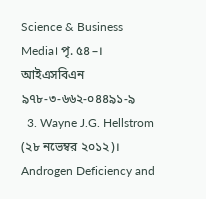Science & Business Media। পৃ. ৫৪–। আইএসবিএন ৯৭৮-৩-৬৬২-০৪৪৯১-৯
  3. Wayne J.G. Hellstrom (২৮ নভেম্বর ২০১২)। Androgen Deficiency and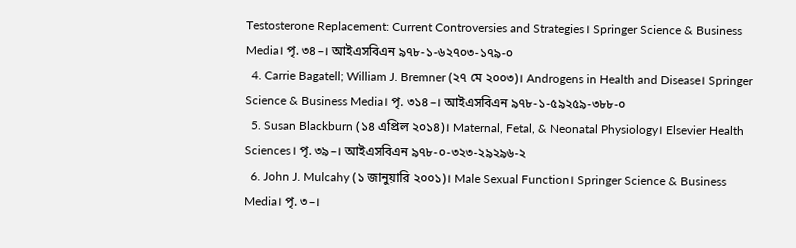Testosterone Replacement: Current Controversies and Strategies। Springer Science & Business Media। পৃ. ৩৪–। আইএসবিএন ৯৭৮-১-৬২৭০৩-১৭৯-০
  4. Carrie Bagatell; William J. Bremner (২৭ মে ২০০৩)। Androgens in Health and Disease। Springer Science & Business Media। পৃ. ৩১৪–। আইএসবিএন ৯৭৮-১-৫৯২৫৯-৩৮৮-০
  5. Susan Blackburn (১৪ এপ্রিল ২০১৪)। Maternal, Fetal, & Neonatal Physiology। Elsevier Health Sciences। পৃ. ৩৯–। আইএসবিএন ৯৭৮-০-৩২৩-২৯২৯৬-২
  6. John J. Mulcahy (১ জানুয়ারি ২০০১)। Male Sexual Function। Springer Science & Business Media। পৃ. ৩–।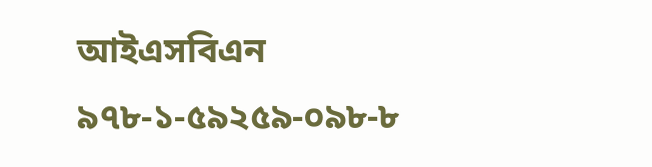আইএসবিএন ৯৭৮-১-৫৯২৫৯-০৯৮-৮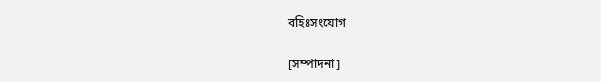বহিঃসংযোগ

[সম্পাদনা]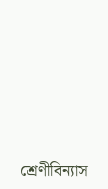শ্রেণীবিন্যাস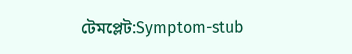টেমপ্লেট:Symptom-stub